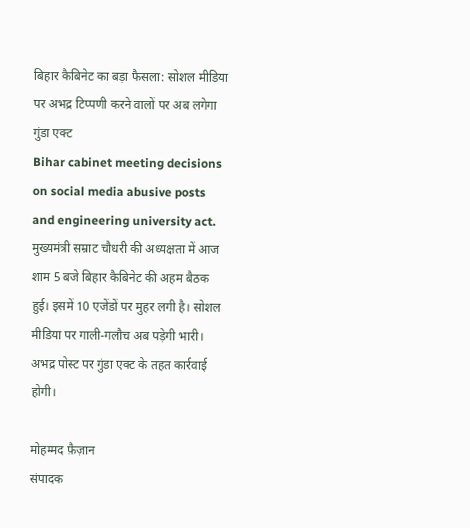बिहार कैबिनेट का बड़ा फैसला: सोशल मीडिया पर अभद्र टिप्पणी करने वालों पर अब लगेगा गुंडा एक्ट
Bihar cabinet meeting decisions on social media abusive posts and engineering university act. मुख्यमंत्री सम्राट चौधरी की अध्यक्षता में आज शाम 5 बजे बिहार कैबिनेट की अहम बैठक हुई। इसमें 10 एजेंडों पर मुहर लगी है। सोशल मीडिया पर गाली-गलौच अब पड़ेगी भारी। अभद्र पोस्ट पर गुंडा एक्ट के तहत कार्रवाई होगी।

मोहम्मद फ़ैज़ान
संपादक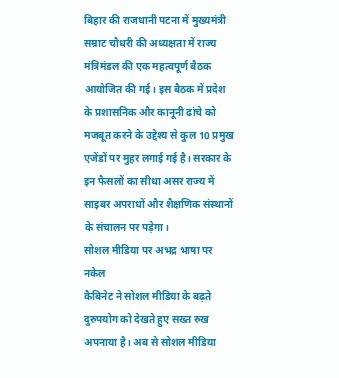बिहार की राजधानी पटना में मुख्यमंत्री सम्राट चौधरी की अध्यक्षता में राज्य मंत्रिमंडल की एक महत्वपूर्ण बैठक आयोजित की गई। इस बैठक में प्रदेश के प्रशासनिक और कानूनी ढांचे को मजबूत करने के उद्देश्य से कुल 10 प्रमुख एजेंडों पर मुहर लगाई गई है। सरकार के इन फैसलों का सीधा असर राज्य में साइबर अपराधों और शैक्षणिक संस्थानों के संचालन पर पड़ेगा।
सोशल मीडिया पर अभद्र भाषा पर नकेल
कैबिनेट ने सोशल मीडिया के बढ़ते दुरुपयोग को देखते हुए सख्त रुख अपनाया है। अब से सोशल मीडिया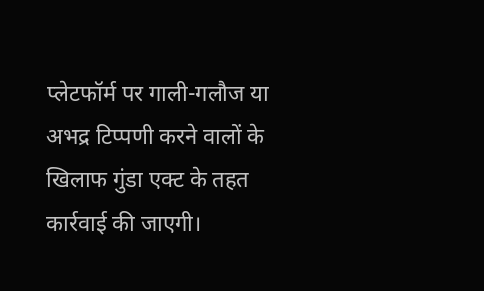प्लेटफॉर्म पर गाली-गलौज या अभद्र टिप्पणी करने वालों के खिलाफ गुंडा एक्ट के तहत कार्रवाई की जाएगी।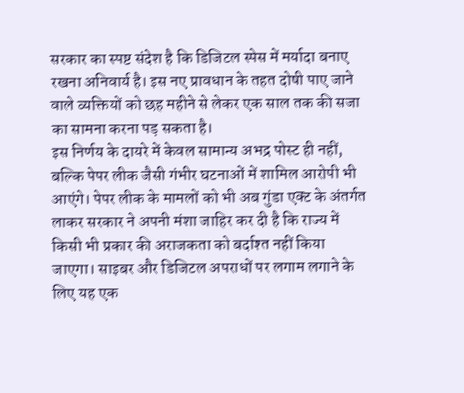सरकार का स्पष्ट संदेश है कि डिजिटल स्पेस में मर्यादा बनाए रखना अनिवार्य है। इस नए प्रावधान के तहत दोषी पाए जाने वाले व्यक्तियों को छह महीने से लेकर एक साल तक की सजा का सामना करना पड़ सकता है।
इस निर्णय के दायरे में केवल सामान्य अभद्र पोस्ट ही नहीं, बल्कि पेपर लीक जैसी गंभीर घटनाओं में शामिल आरोपी भी आएंगे। पेपर लीक के मामलों को भी अब गुंडा एक्ट के अंतर्गत लाकर सरकार ने अपनी मंशा जाहिर कर दी है कि राज्य में किसी भी प्रकार की अराजकता को बर्दाश्त नहीं किया जाएगा। साइबर और डिजिटल अपराधों पर लगाम लगाने के लिए यह एक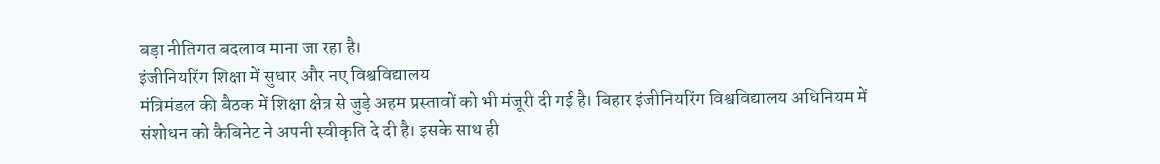बड़ा नीतिगत बदलाव माना जा रहा है।
इंजीनियरिंग शिक्षा में सुधार और नए विश्वविद्यालय
मंत्रिमंडल की बैठक में शिक्षा क्षेत्र से जुड़े अहम प्रस्तावों को भी मंजूरी दी गई है। बिहार इंजीनियरिंग विश्वविद्यालय अधिनियम में संशोधन को कैबिनेट ने अपनी स्वीकृति दे दी है। इसके साथ ही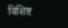विशिष्ट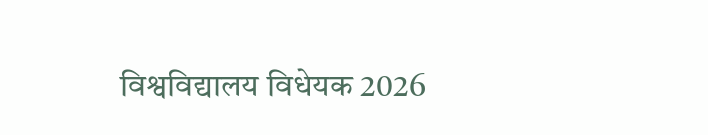विश्वविद्यालय विधेयक 2026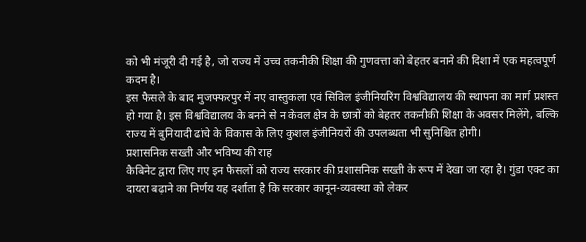को भी मंजूरी दी गई है, जो राज्य में उच्च तकनीकी शिक्षा की गुणवत्ता को बेहतर बनाने की दिशा में एक महत्वपूर्ण कदम है।
इस फैसले के बाद मुजफ्फरपुर में नए वास्तुकला एवं सिविल इंजीनियरिंग विश्वविद्यालय की स्थापना का मार्ग प्रशस्त हो गया है। इस विश्वविद्यालय के बनने से न केवल क्षेत्र के छात्रों को बेहतर तकनीकी शिक्षा के अवसर मिलेंगे, बल्कि राज्य में बुनियादी ढांचे के विकास के लिए कुशल इंजीनियरों की उपलब्धता भी सुनिश्चित होगी।
प्रशासनिक सख्ती और भविष्य की राह
कैबिनेट द्वारा लिए गए इन फैसलों को राज्य सरकार की प्रशासनिक सख्ती के रूप में देखा जा रहा है। गुंडा एक्ट का दायरा बढ़ाने का निर्णय यह दर्शाता है कि सरकार कानून-व्यवस्था को लेकर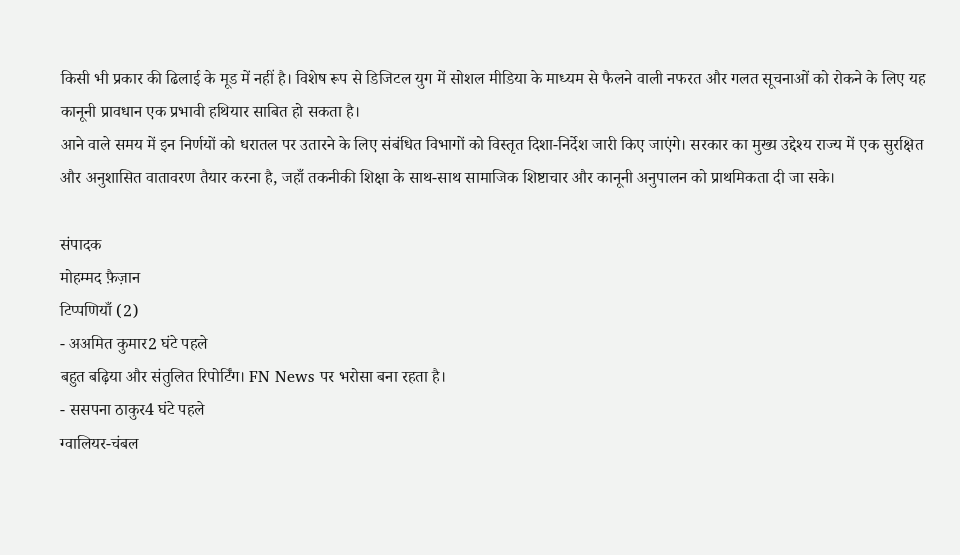किसी भी प्रकार की ढिलाई के मूड में नहीं है। विशेष रूप से डिजिटल युग में सोशल मीडिया के माध्यम से फैलने वाली नफरत और गलत सूचनाओं को रोकने के लिए यह कानूनी प्रावधान एक प्रभावी हथियार साबित हो सकता है।
आने वाले समय में इन निर्णयों को धरातल पर उतारने के लिए संबंधित विभागों को विस्तृत दिशा-निर्देश जारी किए जाएंगे। सरकार का मुख्य उद्देश्य राज्य में एक सुरक्षित और अनुशासित वातावरण तैयार करना है, जहाँ तकनीकी शिक्षा के साथ-साथ सामाजिक शिष्टाचार और कानूनी अनुपालन को प्राथमिकता दी जा सके।

संपादक
मोहम्मद फ़ैज़ान
टिप्पणियाँ (2)
- अअमित कुमार2 घंटे पहले
बहुत बढ़िया और संतुलित रिपोर्टिंग। FN News पर भरोसा बना रहता है।
- ससपना ठाकुर4 घंटे पहले
ग्वालियर-चंबल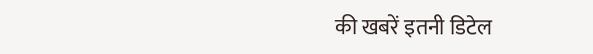की खबरें इतनी डिटेल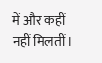में और कहीं नहीं मिलतीं।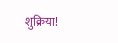शुक्रिया!